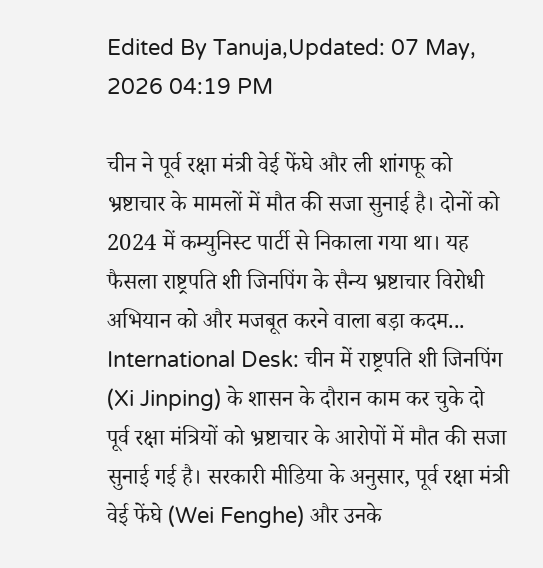Edited By Tanuja,Updated: 07 May, 2026 04:19 PM

चीन ने पूर्व रक्षा मंत्री वेई फेंघे और ली शांगफू को भ्रष्टाचार के मामलों में मौत की सजा सुनाई है। दोनों को 2024 में कम्युनिस्ट पार्टी से निकाला गया था। यह फैसला राष्ट्रपति शी जिनपिंग के सैन्य भ्रष्टाचार विरोधी अभियान को और मजबूत करने वाला बड़ा कदम...
International Desk: चीन में राष्ट्रपति शी जिनपिंग (Xi Jinping) के शासन के दौरान काम कर चुके दो पूर्व रक्षा मंत्रियों को भ्रष्टाचार के आरोपों में मौत की सजा सुनाई गई है। सरकारी मीडिया के अनुसार, पूर्व रक्षा मंत्री वेई फेंघे (Wei Fenghe) और उनके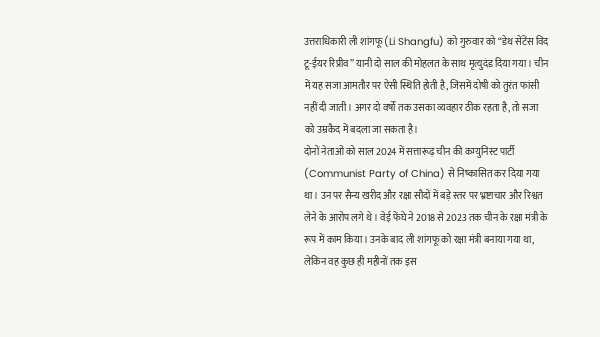उत्तराधिकारी ली शांगफू (Li Shangfu) को गुरुवार को “डेथ सेंटेंस विद टू-ईयर रिप्रीव” यानी दो साल की मोहलत के साथ मृत्युदंड दिया गया। चीन में यह सजा आमतौर पर ऐसी स्थिति होती है, जिसमें दोषी को तुरंत फांसी नहीं दी जाती। अगर दो वर्षों तक उसका व्यवहार ठीक रहता है, तो सजा को उम्रकैद में बदला जा सकता है।
दोनों नेताओं को साल 2024 में सत्तारूढ़ चीन की कम्युनिस्ट पार्टी (Communist Party of China) से निष्कासित कर दिया गया था। उन पर सैन्य खरीद और रक्षा सौदों में बड़े स्तर पर भ्रष्टाचार और रिश्वत लेने के आरोप लगे थे। वेई फेंघे ने 2018 से 2023 तक चीन के रक्षा मंत्री के रूप में काम किया। उनके बाद ली शांगफू को रक्षा मंत्री बनाया गया था, लेकिन वह कुछ ही महीनों तक इस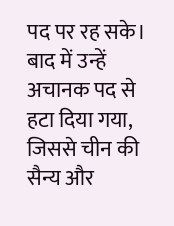पद पर रह सके। बाद में उन्हें अचानक पद से हटा दिया गया, जिससे चीन की सैन्य और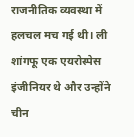राजनीतिक व्यवस्था में हलचल मच गई थी। ली शांगफू एक एयरोस्पेस इंजीनियर थे और उन्होंने चीन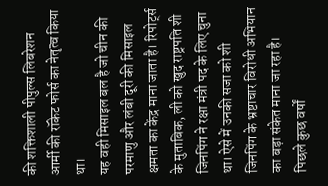की शक्तिशाली पीपुल्स लिबरेशन आर्मी की रॉकेट फोर्स का नेतृत्व किया था।
यह वही मिसाइल बल है जो चीन की परमाणु और लंबी दूरी की मिसाइल क्षमता का केंद्र माना जाता है। रिपोर्ट्स के मुताबिक, ली को खुद राष्ट्रपति शी जिनपिंग ने रक्षा मंत्री पद के लिए चुना था। ऐसे में उनकी सजा को शी जिनपिंग के भ्रष्टाचार विरोधी अभियान का बड़ा संकेत माना जा रहा है। पिछले कुछ वर्षों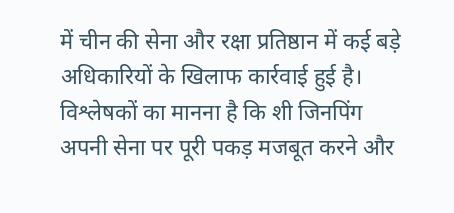में चीन की सेना और रक्षा प्रतिष्ठान में कई बड़े अधिकारियों के खिलाफ कार्रवाई हुई है। विश्लेषकों का मानना है कि शी जिनपिंग अपनी सेना पर पूरी पकड़ मजबूत करने और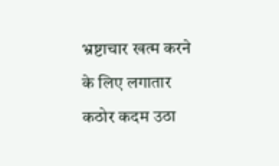भ्रष्टाचार खत्म करने के लिए लगातार कठोर कदम उठा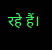रहे हैं।